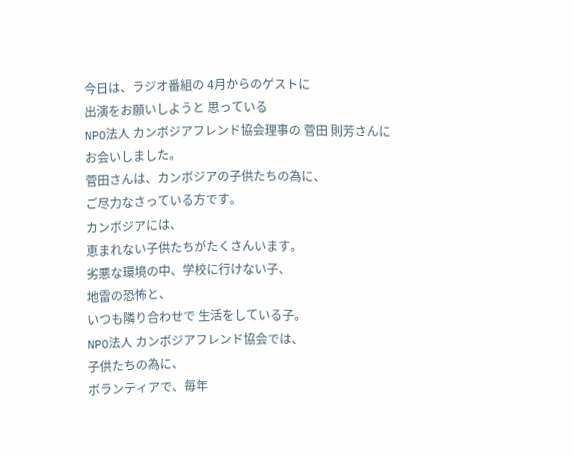今日は、ラジオ番組の 4月からのゲストに
出演をお願いしようと 思っている
NPO法人 カンボジアフレンド協会理事の 菅田 則芳さんに
お会いしました。
菅田さんは、カンボジアの子供たちの為に、
ご尽力なさっている方です。
カンボジアには、
恵まれない子供たちがたくさんいます。
劣悪な環境の中、学校に行けない子、
地雷の恐怖と、
いつも隣り合わせで 生活をしている子。
NPO法人 カンボジアフレンド協会では、
子供たちの為に、
ボランティアで、毎年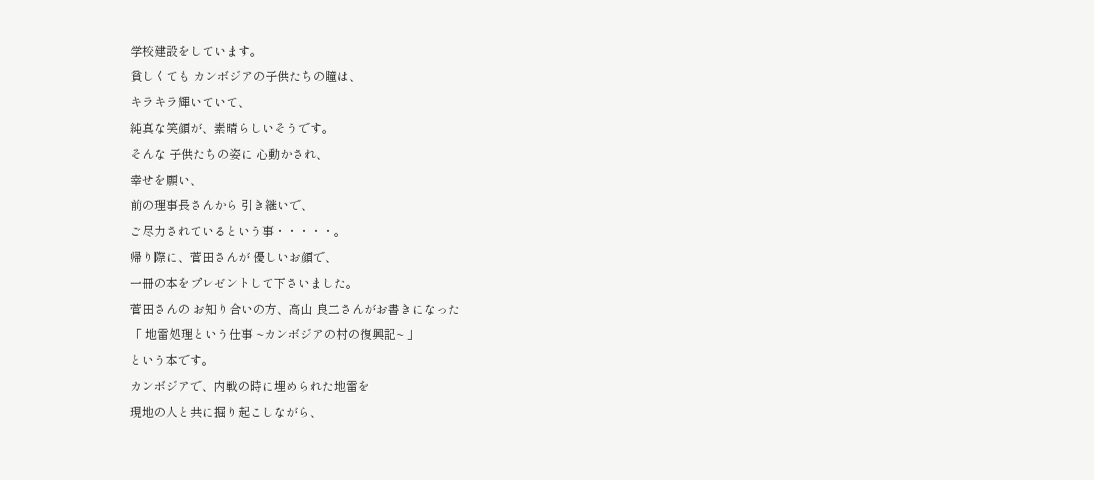学校建設をしています。
貧しくても カンボジアの子供たちの瞳は、
キラキラ輝いていて、
純真な笑顔が、素晴らしいそうです。
そんな 子供たちの姿に 心動かされ、
幸せを願い、
前の理事長さんから 引き継いで、
ご尽力されているという事・・・・・。
帰り際に、菅田さんが 優しいお顔で、
一冊の本をプレゼントして下さいました。
菅田さんの お知り合いの方、高山 良二さんがお書きになった
「 地雷処理という仕事 ~カンボジアの村の復興記~ 」
という本です。
カンボジアで、内戦の時に埋められた地雷を
現地の人と共に掘り起こしながら、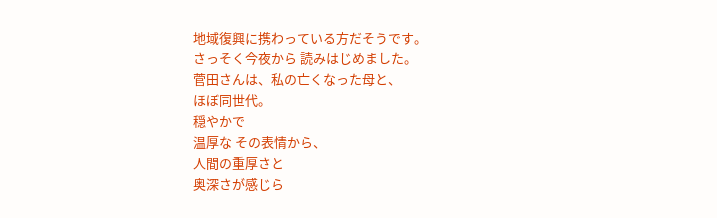地域復興に携わっている方だそうです。
さっそく今夜から 読みはじめました。
菅田さんは、私の亡くなった母と、
ほぼ同世代。
穏やかで
温厚な その表情から、
人間の重厚さと
奥深さが感じら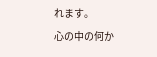れます。
心の中の何か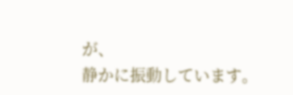が、
静かに振動しています。